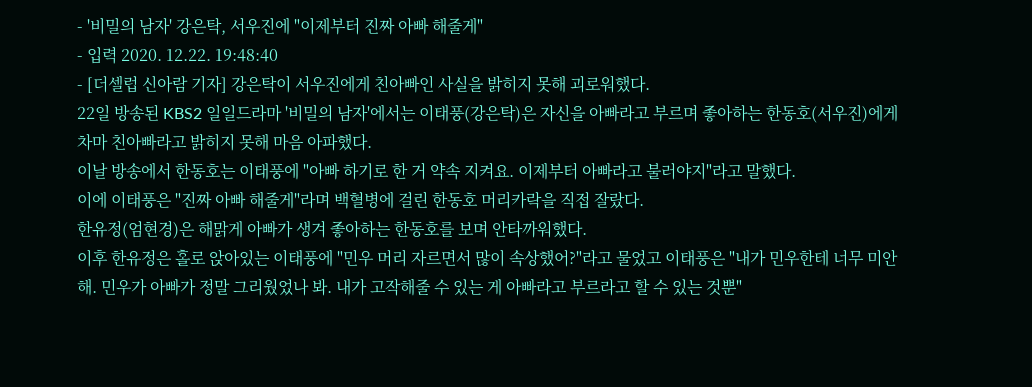- '비밀의 남자' 강은탁, 서우진에 "이제부터 진짜 아빠 해줄게"
- 입력 2020. 12.22. 19:48:40
- [더셀럽 신아람 기자] 강은탁이 서우진에게 친아빠인 사실을 밝히지 못해 괴로워했다.
22일 방송된 KBS2 일일드라마 '비밀의 남자'에서는 이태풍(강은탁)은 자신을 아빠라고 부르며 좋아하는 한동호(서우진)에게 차마 친아빠라고 밝히지 못해 마음 아파했다.
이날 방송에서 한동호는 이태풍에 "아빠 하기로 한 거 약속 지켜요. 이제부터 아빠라고 불러야지"라고 말했다.
이에 이태풍은 "진짜 아빠 해줄게"라며 백혈병에 걸린 한동호 머리카락을 직접 잘랐다.
한유정(엄현경)은 해맑게 아빠가 생겨 좋아하는 한동호를 보며 안타까워했다.
이후 한유정은 홀로 앉아있는 이태풍에 "민우 머리 자르면서 많이 속상했어?"라고 물었고 이태풍은 "내가 민우한테 너무 미안해. 민우가 아빠가 정말 그리웠었나 봐. 내가 고작해줄 수 있는 게 아빠라고 부르라고 할 수 있는 것뿐"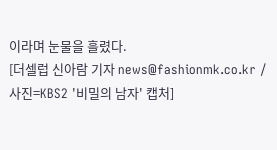이라며 눈물을 흘렸다.
[더셀럽 신아람 기자 news@fashionmk.co.kr / 사진=KBS2 '비밀의 남자' 캡처]